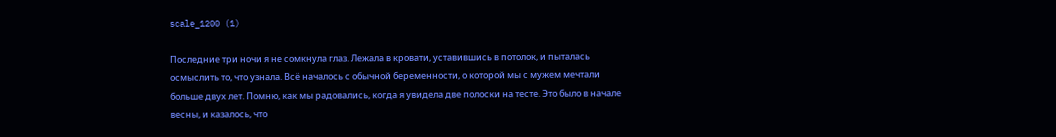scale_1200 (1)

Последние три ночи я не сомкнула глаз. Лежала в кровати, уставившись в потолок, и пыталась осмыслить то, что узнала. Всё началось с обычной беременности, о которой мы с мужем мечтали больше двух лет. Помню, как мы радовались, когда я увидела две полоски на тесте. Это было в начале весны, и казалось, что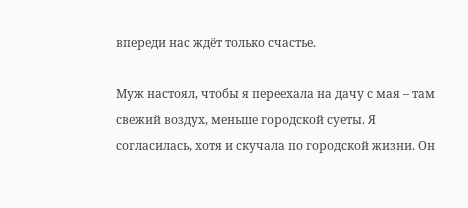впереди нас ждёт только счастье.

Муж настоял, чтобы я переехала на дачу с мая – там свежий воздух, меньше городской суеты. Я согласилась, хотя и скучала по городской жизни. Он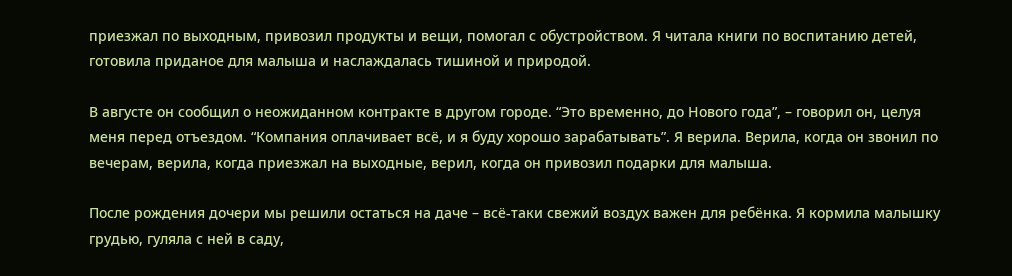приезжал по выходным, привозил продукты и вещи, помогал с обустройством. Я читала книги по воспитанию детей, готовила приданое для малыша и наслаждалась тишиной и природой.

В августе он сообщил о неожиданном контракте в другом городе. “Это временно, до Нового года”, – говорил он, целуя меня перед отъездом. “Компания оплачивает всё, и я буду хорошо зарабатывать”. Я верила. Верила, когда он звонил по вечерам, верила, когда приезжал на выходные, верил, когда он привозил подарки для малыша.

После рождения дочери мы решили остаться на даче – всё-таки свежий воздух важен для ребёнка. Я кормила малышку грудью, гуляла с ней в саду,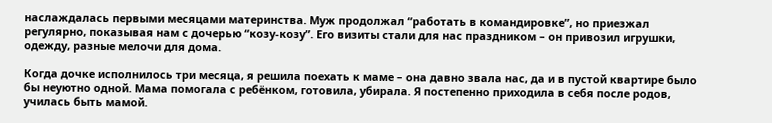наслаждалась первыми месяцами материнства. Муж продолжал “работать в командировке”, но приезжал регулярно, показывая нам с дочерью “козу-козу”. Его визиты стали для нас праздником – он привозил игрушки, одежду, разные мелочи для дома.

Когда дочке исполнилось три месяца, я решила поехать к маме – она давно звала нас, да и в пустой квартире было бы неуютно одной. Мама помогала с ребёнком, готовила, убирала. Я постепенно приходила в себя после родов, училась быть мамой.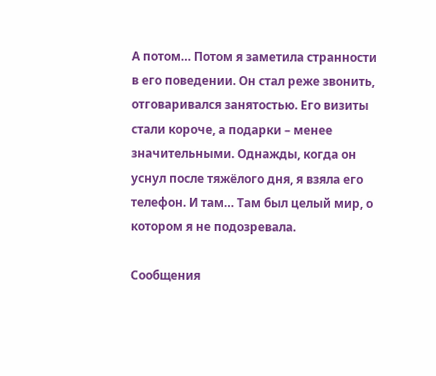А потом… Потом я заметила странности в его поведении. Он стал реже звонить, отговаривался занятостью. Его визиты стали короче, а подарки – менее значительными. Однажды, когда он уснул после тяжёлого дня, я взяла его телефон. И там… Там был целый мир, о котором я не подозревала.

Сообщения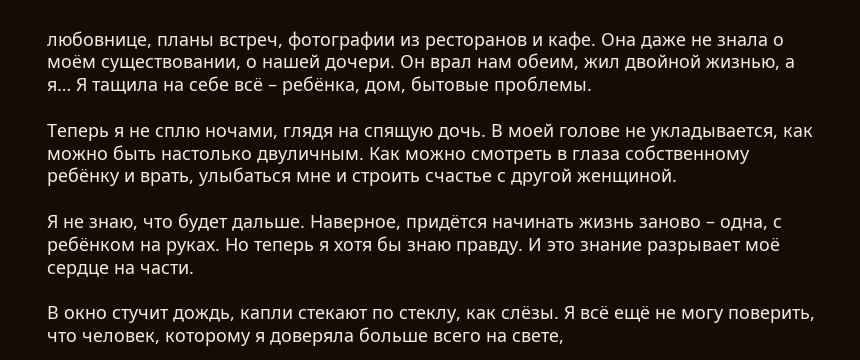любовнице, планы встреч, фотографии из ресторанов и кафе. Она даже не знала о моём существовании, о нашей дочери. Он врал нам обеим, жил двойной жизнью, а я… Я тащила на себе всё – ребёнка, дом, бытовые проблемы.

Теперь я не сплю ночами, глядя на спящую дочь. В моей голове не укладывается, как можно быть настолько двуличным. Как можно смотреть в глаза собственному ребёнку и врать, улыбаться мне и строить счастье с другой женщиной.

Я не знаю, что будет дальше. Наверное, придётся начинать жизнь заново – одна, с ребёнком на руках. Но теперь я хотя бы знаю правду. И это знание разрывает моё сердце на части.

В окно стучит дождь, капли стекают по стеклу, как слёзы. Я всё ещё не могу поверить, что человек, которому я доверяла больше всего на свете,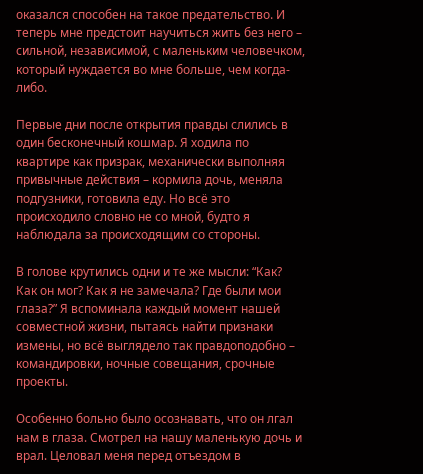оказался способен на такое предательство. И теперь мне предстоит научиться жить без него – сильной, независимой, с маленьким человечком, который нуждается во мне больше, чем когда-либо.

Первые дни после открытия правды слились в один бесконечный кошмар. Я ходила по квартире как призрак, механически выполняя привычные действия – кормила дочь, меняла подгузники, готовила еду. Но всё это происходило словно не со мной, будто я наблюдала за происходящим со стороны.

В голове крутились одни и те же мысли: “Как? Как он мог? Как я не замечала? Где были мои глаза?” Я вспоминала каждый момент нашей совместной жизни, пытаясь найти признаки измены, но всё выглядело так правдоподобно – командировки, ночные совещания, срочные проекты.

Особенно больно было осознавать, что он лгал нам в глаза. Смотрел на нашу маленькую дочь и врал. Целовал меня перед отъездом в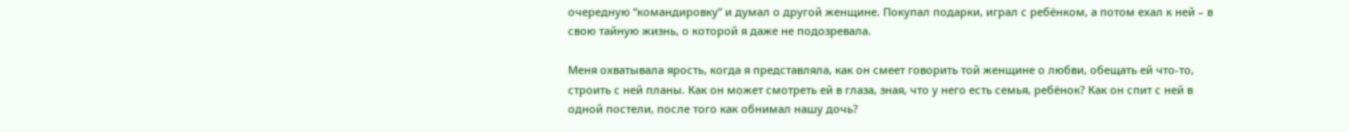очередную “командировку” и думал о другой женщине. Покупал подарки, играл с ребёнком, а потом ехал к ней – в свою тайную жизнь, о которой я даже не подозревала.

Меня охватывала ярость, когда я представляла, как он смеет говорить той женщине о любви, обещать ей что-то, строить с ней планы. Как он может смотреть ей в глаза, зная, что у него есть семья, ребёнок? Как он спит с ней в одной постели, после того как обнимал нашу дочь?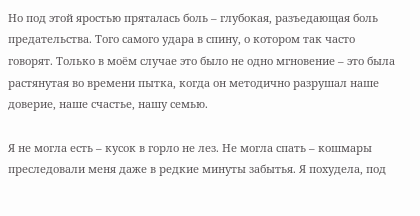Но под этой яростью пряталась боль – глубокая, разъедающая боль предательства. Того самого удара в спину, о котором так часто говорят. Только в моём случае это было не одно мгновение – это была растянутая во времени пытка, когда он методично разрушал наше доверие, наше счастье, нашу семью.

Я не могла есть – кусок в горло не лез. Не могла спать – кошмары преследовали меня даже в редкие минуты забытья. Я похудела, под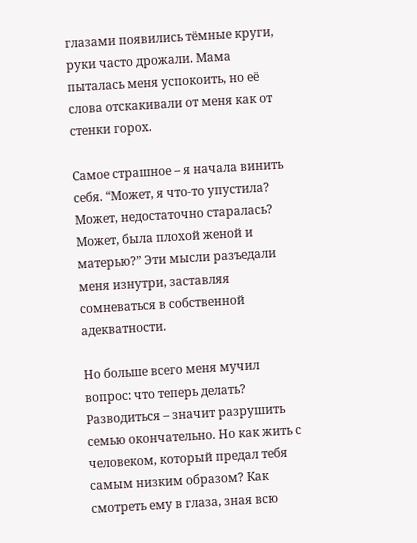глазами появились тёмные круги, руки часто дрожали. Мама пыталась меня успокоить, но её слова отскакивали от меня как от стенки горох.

Самое страшное – я начала винить себя. “Может, я что-то упустила? Может, недостаточно старалась? Может, была плохой женой и матерью?” Эти мысли разъедали меня изнутри, заставляя сомневаться в собственной адекватности.

Но больше всего меня мучил вопрос: что теперь делать? Разводиться – значит разрушить семью окончательно. Но как жить с человеком, который предал тебя самым низким образом? Как смотреть ему в глаза, зная всю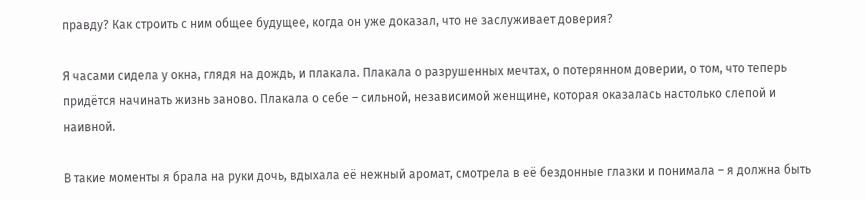правду? Как строить с ним общее будущее, когда он уже доказал, что не заслуживает доверия?

Я часами сидела у окна, глядя на дождь, и плакала. Плакала о разрушенных мечтах, о потерянном доверии, о том, что теперь придётся начинать жизнь заново. Плакала о себе – сильной, независимой женщине, которая оказалась настолько слепой и наивной.

В такие моменты я брала на руки дочь, вдыхала её нежный аромат, смотрела в её бездонные глазки и понимала – я должна быть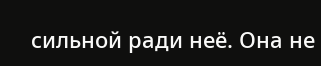сильной ради неё. Она не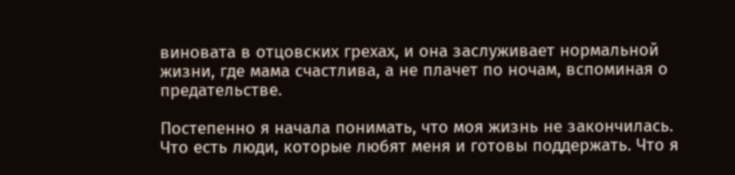виновата в отцовских грехах, и она заслуживает нормальной жизни, где мама счастлива, а не плачет по ночам, вспоминая о предательстве.

Постепенно я начала понимать, что моя жизнь не закончилась. Что есть люди, которые любят меня и готовы поддержать. Что я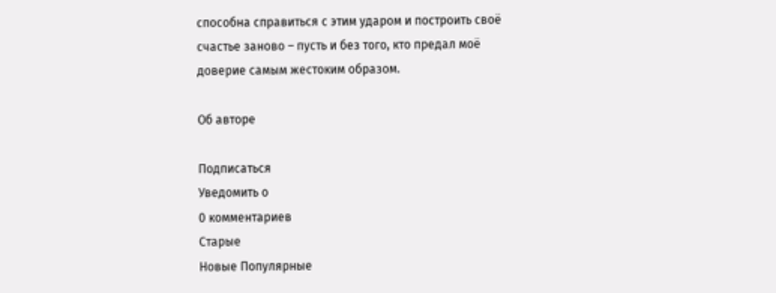способна справиться с этим ударом и построить своё счастье заново – пусть и без того, кто предал моё доверие самым жестоким образом.

Об авторе

Подписаться
Уведомить о
0 комментариев
Старые
Новые Популярные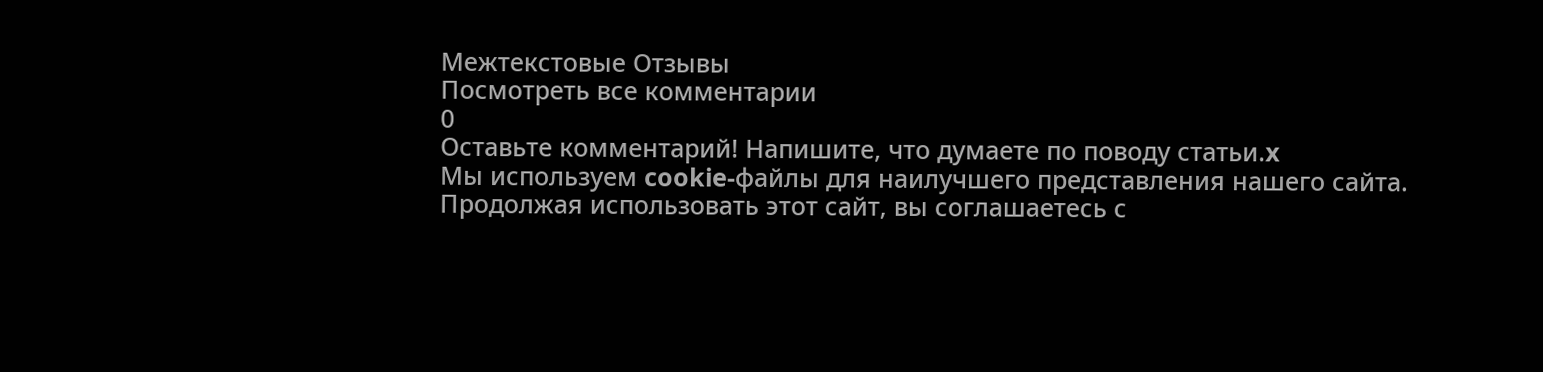Межтекстовые Отзывы
Посмотреть все комментарии
0
Оставьте комментарий! Напишите, что думаете по поводу статьи.x
Мы используем cookie-файлы для наилучшего представления нашего сайта. Продолжая использовать этот сайт, вы соглашаетесь с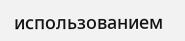использованием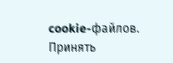cookie-файлов.
Принять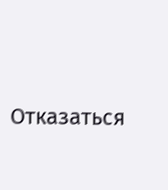Отказаться